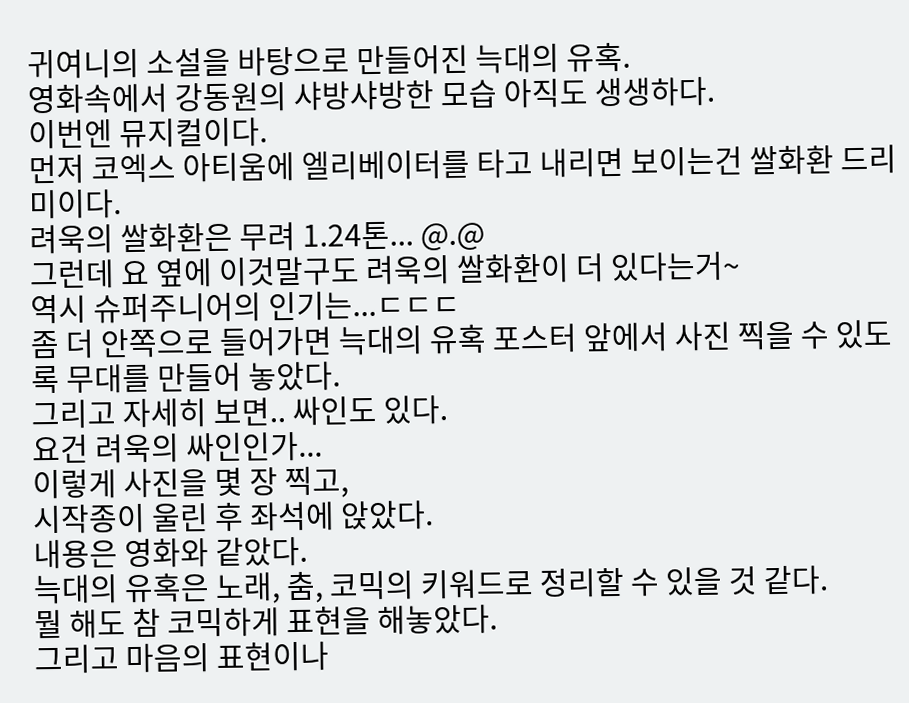귀여니의 소설을 바탕으로 만들어진 늑대의 유혹.
영화속에서 강동원의 샤방샤방한 모습 아직도 생생하다.
이번엔 뮤지컬이다.
먼저 코엑스 아티움에 엘리베이터를 타고 내리면 보이는건 쌀화환 드리미이다.
려욱의 쌀화환은 무려 1.24톤... @.@
그런데 요 옆에 이것말구도 려욱의 쌀화환이 더 있다는거~
역시 슈퍼주니어의 인기는...ㄷㄷㄷ
좀 더 안쪽으로 들어가면 늑대의 유혹 포스터 앞에서 사진 찍을 수 있도록 무대를 만들어 놓았다.
그리고 자세히 보면.. 싸인도 있다.
요건 려욱의 싸인인가...
이렇게 사진을 몇 장 찍고,
시작종이 울린 후 좌석에 앉았다.
내용은 영화와 같았다.
늑대의 유혹은 노래, 춤, 코믹의 키워드로 정리할 수 있을 것 같다.
뭘 해도 참 코믹하게 표현을 해놓았다.
그리고 마음의 표현이나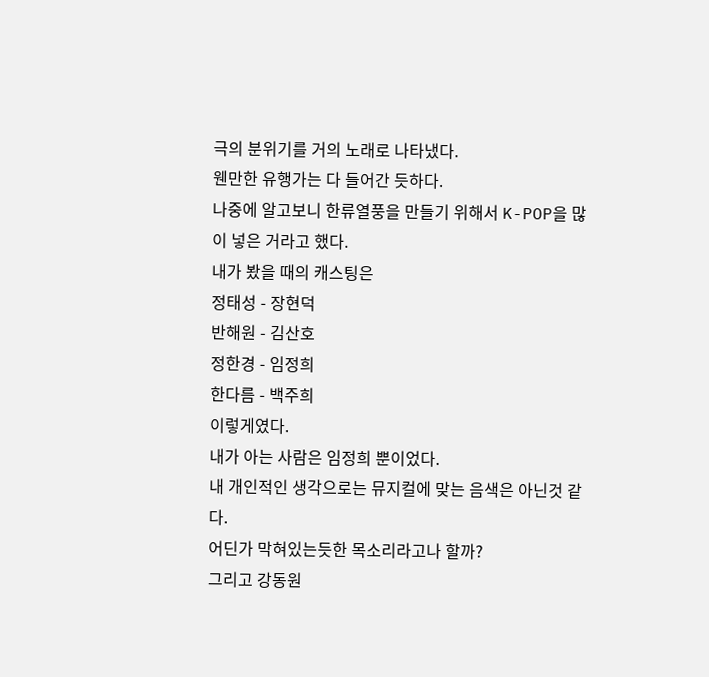극의 분위기를 거의 노래로 나타냈다.
웬만한 유행가는 다 들어간 듯하다.
나중에 알고보니 한류열풍을 만들기 위해서 K-POP을 많이 넣은 거라고 했다.
내가 봤을 때의 캐스팅은
정태성 - 장현덕
반해원 - 김산호
정한경 - 임정희
한다름 - 백주희
이렇게였다.
내가 아는 사람은 임정희 뿐이었다.
내 개인적인 생각으로는 뮤지컬에 맞는 음색은 아닌것 같다.
어딘가 막혀있는듯한 목소리라고나 할까?
그리고 강동원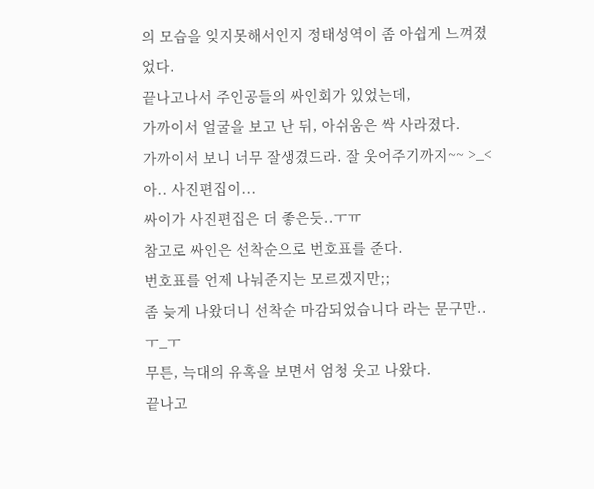의 모습을 잊지못해서인지 정태성역이 좀 아쉽게 느껴졌었다.
끝나고나서 주인공들의 싸인회가 있었는데,
가까이서 얼굴을 보고 난 뒤, 아쉬움은 싹 사라졌다.
가까이서 보니 너무 잘생겼드라. 잘 웃어주기까지~~ >_<
아.. 사진편집이...
싸이가 사진편집은 더 좋은듯..ㅜㅠ
참고로 싸인은 선착순으로 번호표를 준다.
번호표를 언제 나눠준지는 모르겠지만;;
좀 늦게 나왔더니 선착순 마감되었습니다 라는 문구만.. ㅜ_ㅜ
무튼, 늑대의 유혹을 보면서 엄청 웃고 나왔다.
끝나고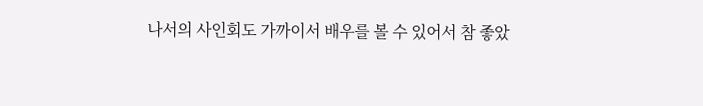나서의 사인회도 가까이서 배우를 볼 수 있어서 참 좋았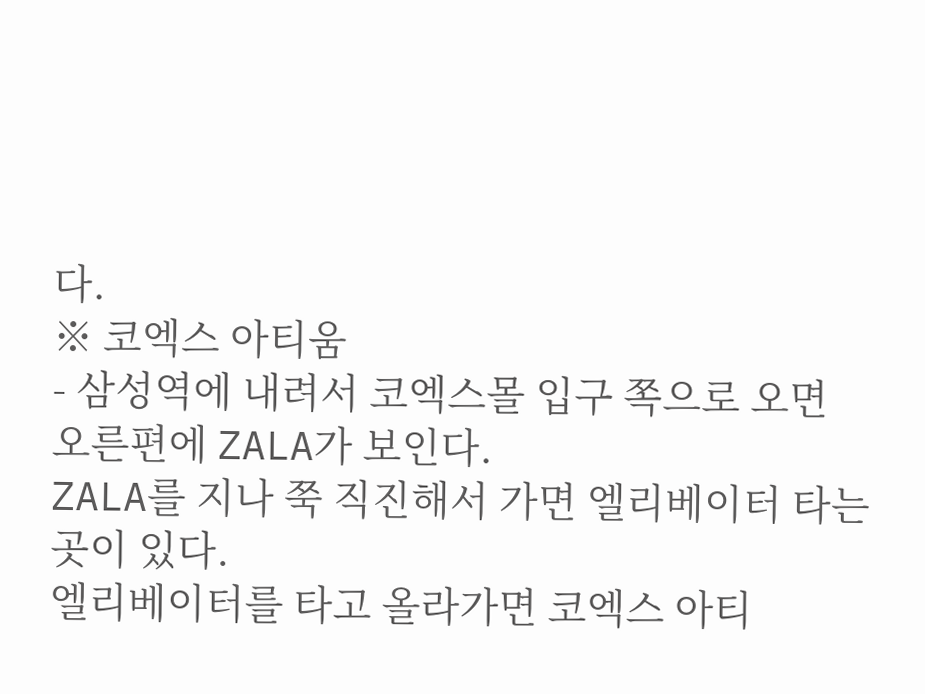다.
※ 코엑스 아티움
- 삼성역에 내려서 코엑스몰 입구 쪽으로 오면 오른편에 ZALA가 보인다.
ZALA를 지나 쭉 직진해서 가면 엘리베이터 타는 곳이 있다.
엘리베이터를 타고 올라가면 코엑스 아티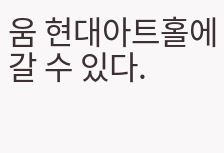움 현대아트홀에 갈 수 있다.